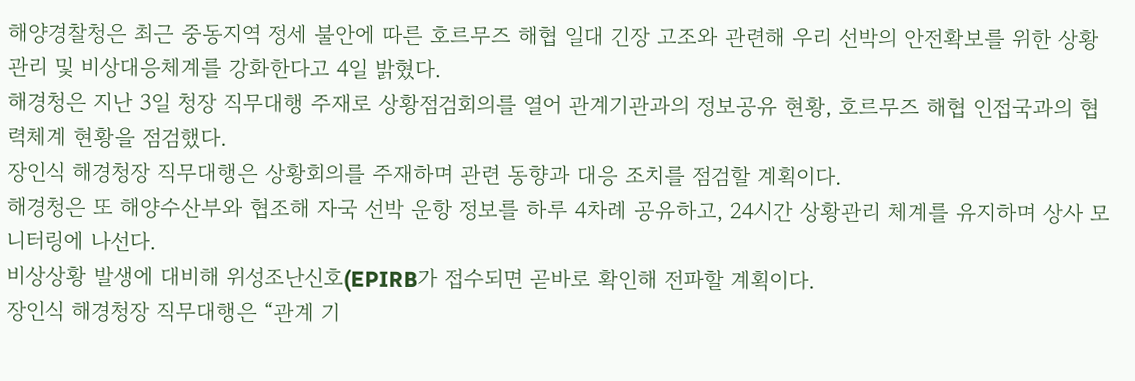해양경찰청은 최근 중동지역 정세 불안에 따른 호르무즈 해협 일대 긴장 고조와 관련해 우리 선박의 안전확보를 위한 상황관리 및 비상대응체계를 강화한다고 4일 밝혔다.
해경청은 지난 3일 청장 직무대행 주재로 상황점검회의를 열어 관계기관과의 정보공유 현황, 호르무즈 해협 인접국과의 협력체계 현황을 점검했다.
장인식 해경청장 직무대행은 상황회의를 주재하며 관련 동향과 대응 조치를 점검할 계획이다.
해경청은 또 해양수산부와 협조해 자국 선박 운항 정보를 하루 4차례 공유하고, 24시간 상황관리 체계를 유지하며 상사 모니터링에 나선다.
비상상황 발생에 대비해 위성조난신호(EPIRB가 접수되면 곧바로 확인해 전파할 계획이다.
장인식 해경청장 직무대행은 “관계 기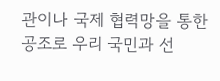관이나 국제 협력망을 통한 공조로 우리 국민과 선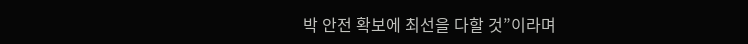박 안전 확보에 최선을 다할 것”이라며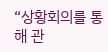“상황회의를 통해 관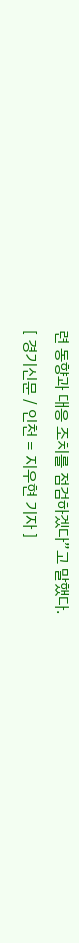련 동향과 대응 조치를 점검하겠다”고 말했다.
[ 경기신문 / 인천 = 지우현 기자 ]